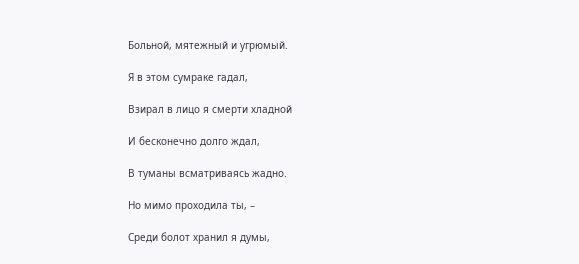Больной, мятежный и угрюмый.

Я в этом сумраке гадал,

Взирал в лицо я смерти хладной

И бесконечно долго ждал,

В туманы всматриваясь жадно.

Но мимо проходила ты, –

Среди болот хранил я думы,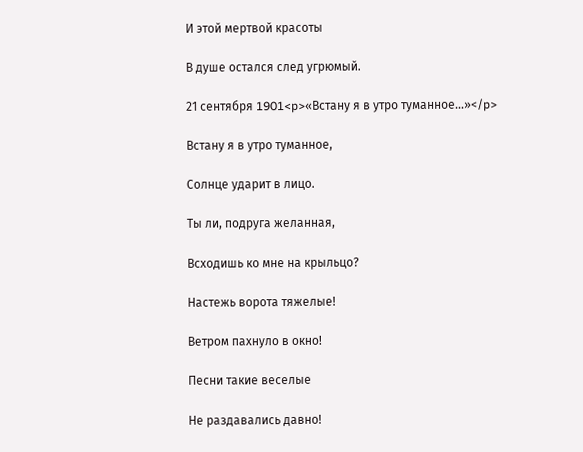И этой мертвой красоты

В душе остался след угрюмый.

21 сентября 1901<p>«Встану я в утро туманное…»</p>

Встану я в утро туманное,

Солнце ударит в лицо.

Ты ли, подруга желанная,

Всходишь ко мне на крыльцо?

Настежь ворота тяжелые!

Ветром пахнуло в окно!

Песни такие веселые

Не раздавались давно!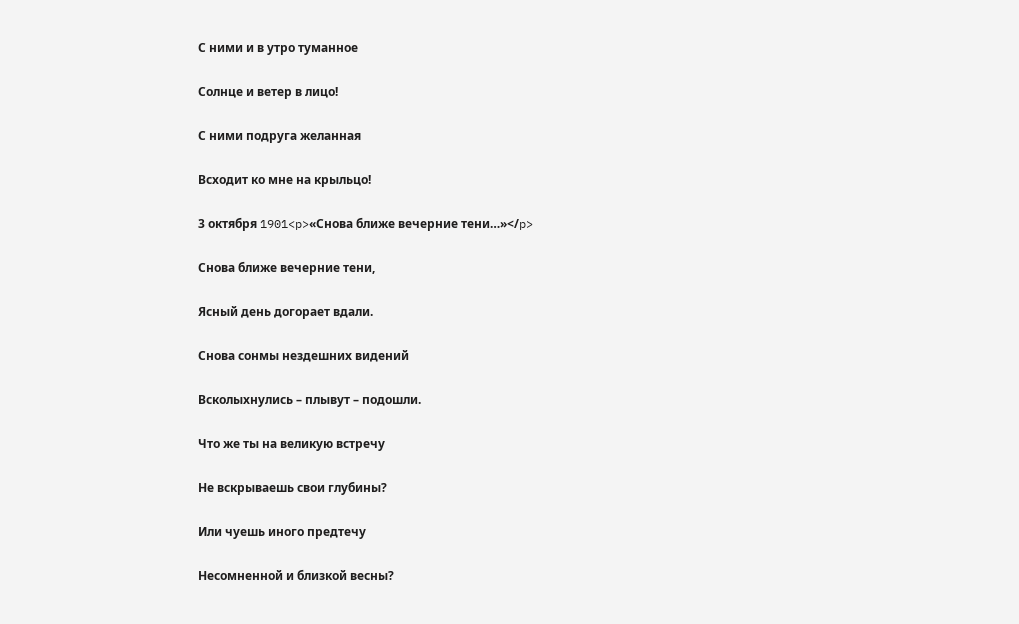С ними и в утро туманное

Солнце и ветер в лицо!

С ними подруга желанная

Всходит ко мне на крыльцо!

3 октября 1901<p>«Снова ближе вечерние тени…»</p>

Снова ближе вечерние тени,

Ясный день догорает вдали.

Снова сонмы нездешних видений

Всколыхнулись – плывут – подошли.

Что же ты на великую встречу

Не вскрываешь свои глубины?

Или чуешь иного предтечу

Несомненной и близкой весны?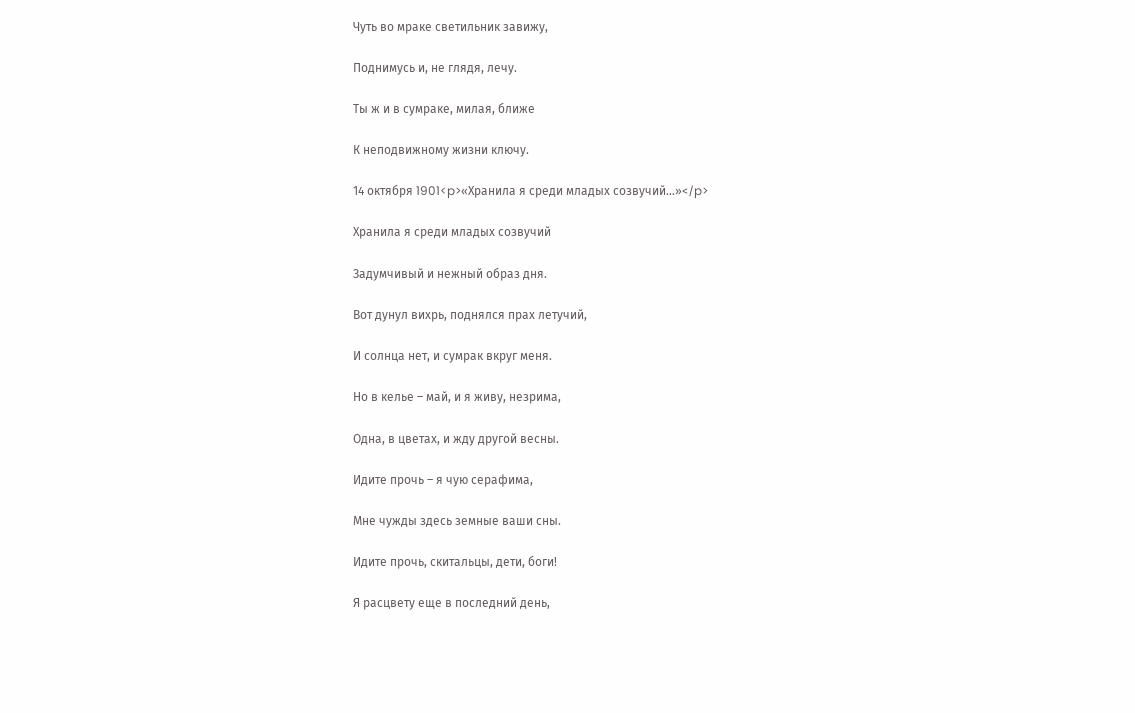Чуть во мраке светильник завижу,

Поднимусь и, не глядя, лечу.

Ты ж и в сумраке, милая, ближе

К неподвижному жизни ключу.

14 октября 1901<p>«Хранила я среди младых созвучий…»</p>

Хранила я среди младых созвучий

Задумчивый и нежный образ дня.

Вот дунул вихрь, поднялся прах летучий,

И солнца нет, и сумрак вкруг меня.

Но в келье – май, и я живу, незрима,

Одна, в цветах, и жду другой весны.

Идите прочь – я чую серафима,

Мне чужды здесь земные ваши сны.

Идите прочь, скитальцы, дети, боги!

Я расцвету еще в последний день,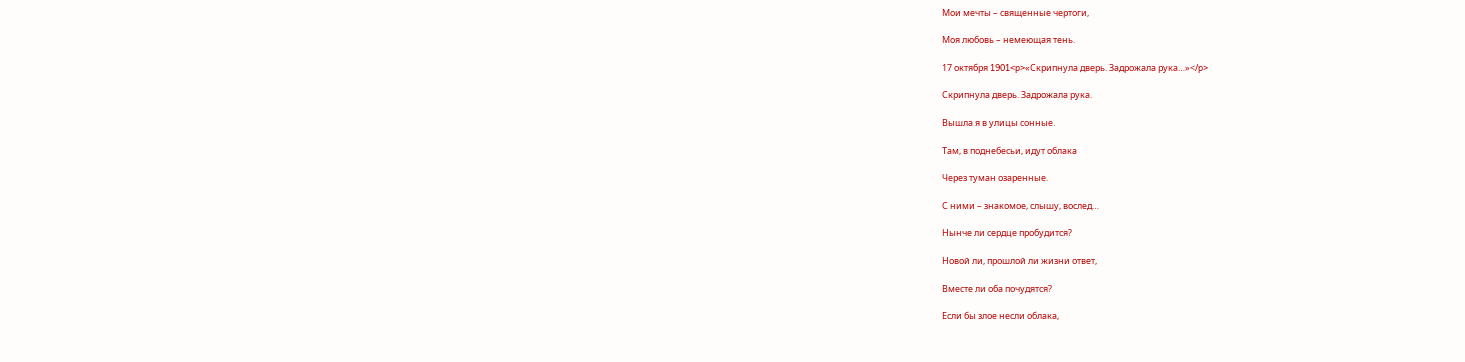Мои мечты – священные чертоги,

Моя любовь – немеющая тень.

17 октября 1901<p>«Скрипнула дверь. Задрожала рука…»</p>

Скрипнула дверь. Задрожала рука.

Вышла я в улицы сонные.

Там, в поднебесьи, идут облака

Через туман озаренные.

С ними – знакомое, слышу, вослед…

Нынче ли сердце пробудится?

Новой ли, прошлой ли жизни ответ,

Вместе ли оба почудятся?

Если бы злое несли облака,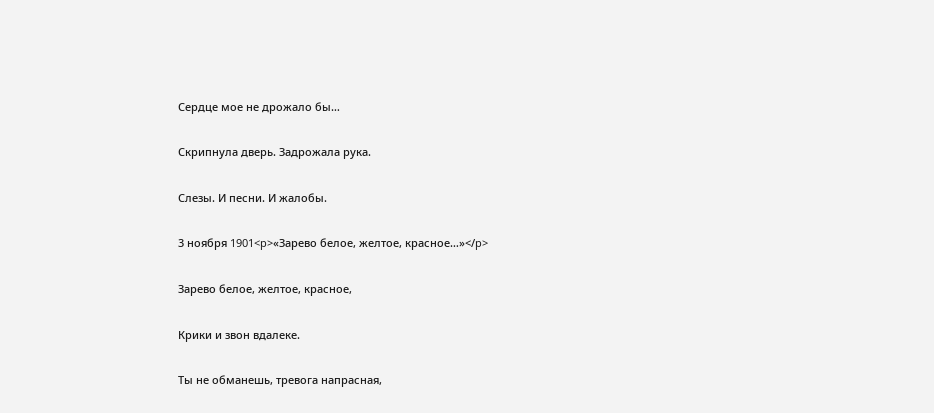Сердце мое не дрожало бы…

Скрипнула дверь. Задрожала рука.

Слезы. И песни. И жалобы.

3 ноября 1901<p>«Зарево белое, желтое, красное…»</p>

Зарево белое, желтое, красное,

Крики и звон вдалеке.

Ты не обманешь, тревога напрасная,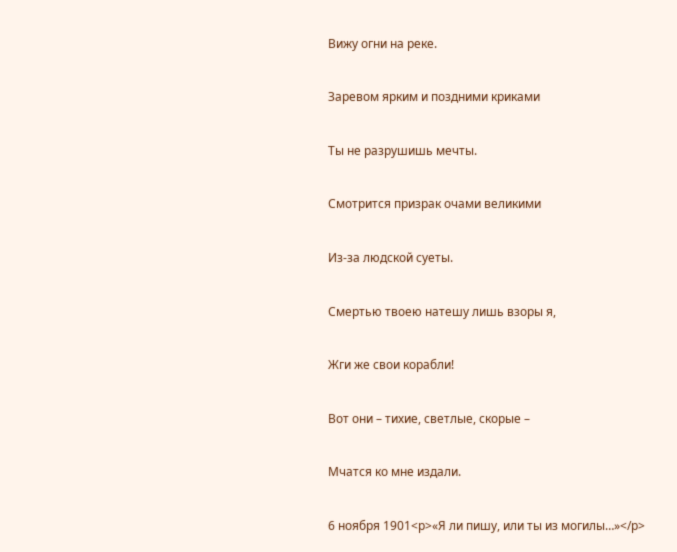Вижу огни на реке.

Заревом ярким и поздними криками

Ты не разрушишь мечты.

Смотрится призрак очами великими

Из-за людской суеты.

Смертью твоею натешу лишь взоры я,

Жги же свои корабли!

Вот они – тихие, светлые, скорые –

Мчатся ко мне издали.

6 ноября 1901<p>«Я ли пишу, или ты из могилы…»</p>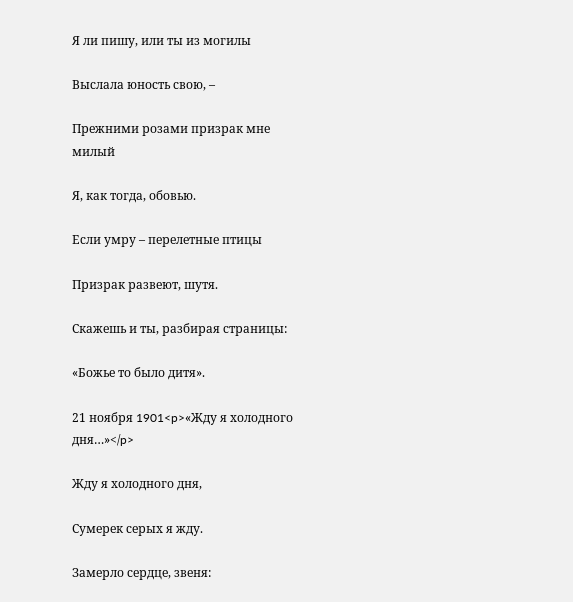Я ли пишу, или ты из могилы

Выслала юность свою, –

Прежними розами призрак мне милый

Я, как тогда, обовью.

Если умру – перелетные птицы

Призрак развеют, шутя.

Скажешь и ты, разбирая страницы:

«Божье то было дитя».

21 ноября 1901<p>«Жду я холодного дня…»</p>

Жду я холодного дня,

Сумерек серых я жду.

Замерло сердце, звеня: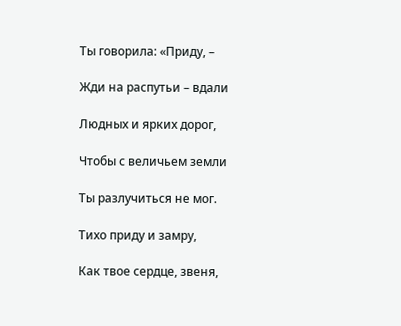Ты говорила: «Приду, –

Жди на распутьи – вдали

Людных и ярких дорог,

Чтобы с величьем земли

Ты разлучиться не мог.

Тихо приду и замру,

Как твое сердце, звеня,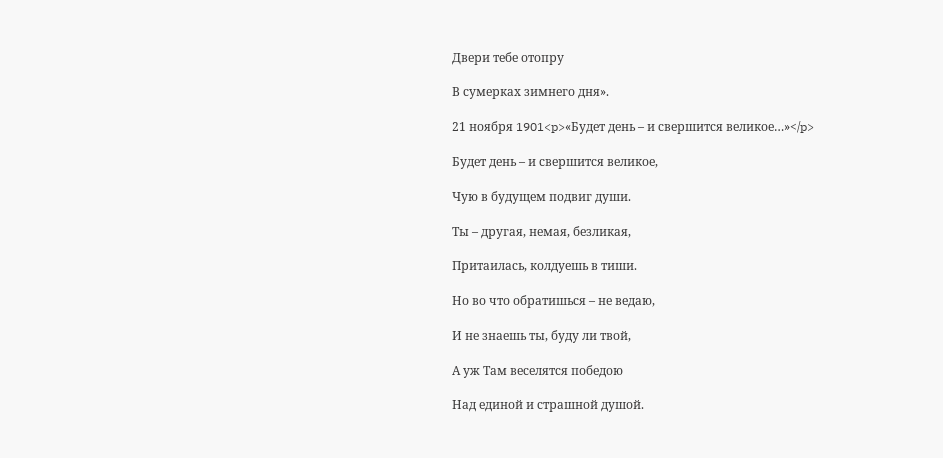Двери тебе отопру

В сумерках зимнего дня».

21 ноября 1901<p>«Будет день – и свершится великое…»</p>

Будет день – и свершится великое,

Чую в будущем подвиг души.

Ты – другая, немая, безликая,

Притаилась, колдуешь в тиши.

Но во что обратишься – не ведаю,

И не знаешь ты, буду ли твой,

А уж Там веселятся победою

Над единой и страшной душой.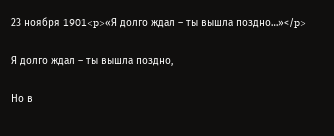23 ноября 1901<p>«Я долго ждал – ты вышла поздно…»</p>

Я долго ждал – ты вышла поздно,

Но в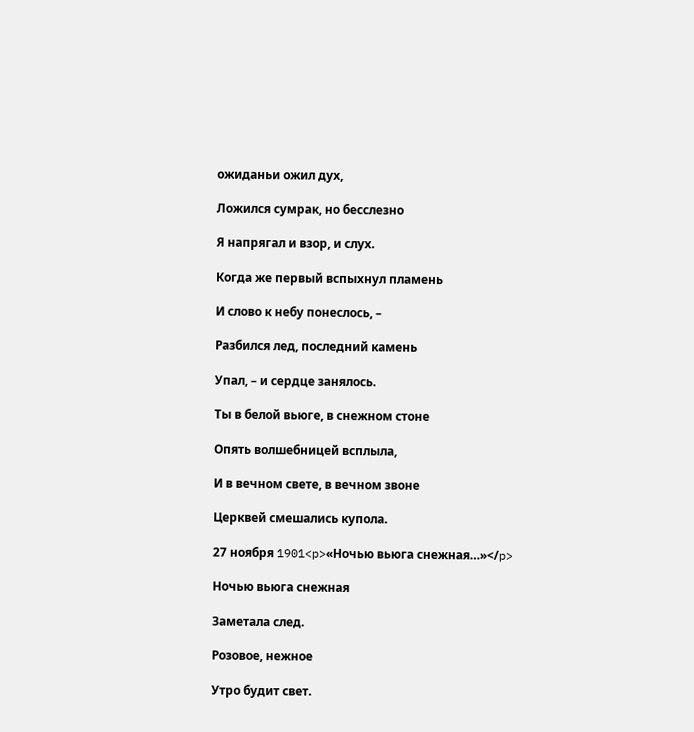ожиданьи ожил дух,

Ложился сумрак, но бесслезно

Я напрягал и взор, и слух.

Когда же первый вспыхнул пламень

И слово к небу понеслось, –

Разбился лед, последний камень

Упал, – и сердце занялось.

Ты в белой вьюге, в снежном стоне

Опять волшебницей всплыла,

И в вечном свете, в вечном звоне

Церквей смешались купола.

27 ноября 1901<p>«Ночью вьюга снежная…»</p>

Ночью вьюга снежная

Заметала след.

Розовое, нежное

Утро будит свет.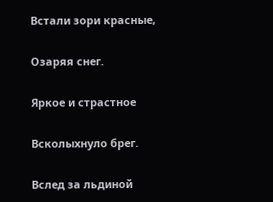Встали зори красные,

Озаряя снег.

Яркое и страстное

Всколыхнуло брег.

Вслед за льдиной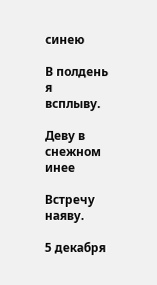синею

В полдень я всплыву.

Деву в снежном инее

Встречу наяву.

5 декабря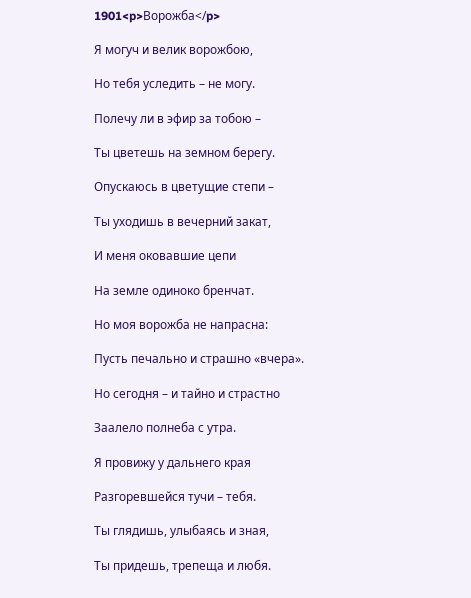1901<p>Ворожба</p>

Я могуч и велик ворожбою,

Но тебя уследить – не могу.

Полечу ли в эфир за тобою –

Ты цветешь на земном берегу.

Опускаюсь в цветущие степи –

Ты уходишь в вечерний закат,

И меня оковавшие цепи

На земле одиноко бренчат.

Но моя ворожба не напрасна:

Пусть печально и страшно «вчера».

Но сегодня – и тайно и страстно

Заалело полнеба с утра.

Я провижу у дальнего края

Разгоревшейся тучи – тебя.

Ты глядишь, улыбаясь и зная,

Ты придешь, трепеща и любя.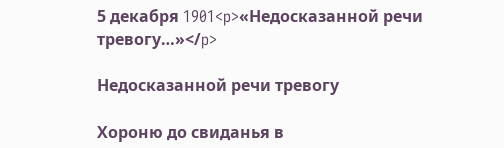5 декабря 1901<p>«Недосказанной речи тревогу…»</p>

Недосказанной речи тревогу

Хороню до свиданья в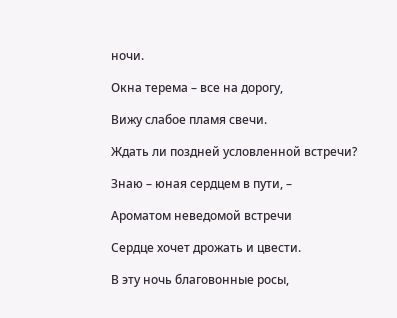ночи.

Окна терема – все на дорогу,

Вижу слабое пламя свечи.

Ждать ли поздней условленной встречи?

Знаю – юная сердцем в пути, –

Ароматом неведомой встречи

Сердце хочет дрожать и цвести.

В эту ночь благовонные росы,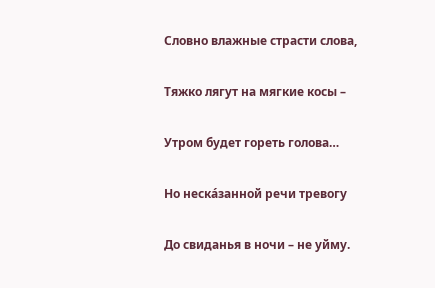Словно влажные страсти слова,

Тяжко лягут на мягкие косы –

Утром будет гореть голова…

Но нескáзанной речи тревогу

До свиданья в ночи – не уйму.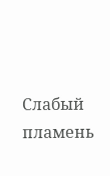Слабый пламень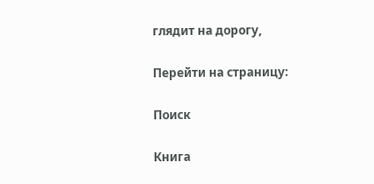глядит на дорогу,

Перейти на страницу:

Поиск

Книга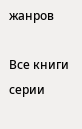жанров

Все книги серии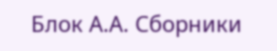Блок А.А. Сборники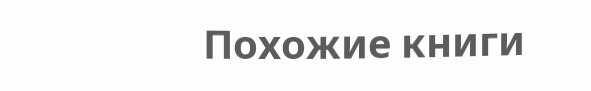Похожие книги